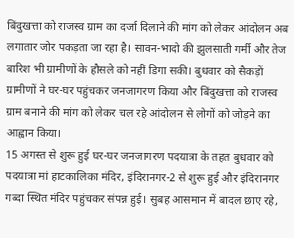बिंदुखत्ता को राजस्व ग्राम का दर्जा दिलाने की मांग को लेकर आंदोलन अब लगातार जोर पकड़ता जा रहा है। सावन-भादो की झुलसाती गर्मी और तेज बारिश भी ग्रामीणों के हौसले को नहीं डिगा सकी। बुधवार को सैकड़ों ग्रामीणों ने घर-घर पहुंचकर जनजागरण किया और बिंदुखत्ता को राजस्व ग्राम बनाने की मांग को लेकर चल रहे आंदोलन से लोगों को जोड़ने का आह्वान किया।
15 अगस्त से शुरू हुई घर-घर जनजागरण पदयात्रा के तहत बुधवार को पदयात्रा मां हाटकालिका मंदिर, इंदिरानगर-2 से शुरू हुई और इंदिरानगर गब्दा स्थित मंदिर पहुंचकर संपन्न हुई। सुबह आसमान में बादल छाए रहे,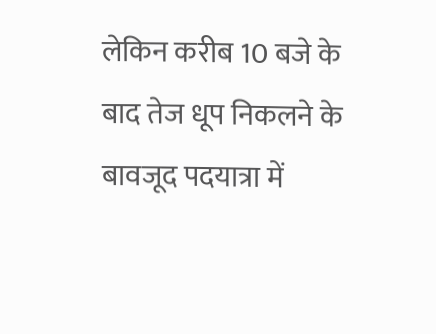लेकिन करीब 10 बजे के बाद तेज धूप निकलने के बावजूद पदयात्रा में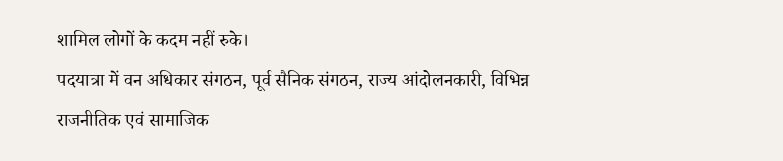शामिल लोगों के कदम नहीं रुके।
पदयात्रा में वन अधिकार संगठन, पूर्व सैनिक संगठन, राज्य आंदोलनकारी, विभिन्न राजनीतिक एवं सामाजिक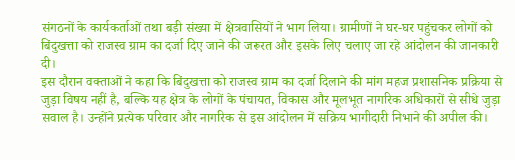संगठनों के कार्यकर्ताओं तथा बड़ी संख्या में क्षेत्रवासियों ने भाग लिया। ग्रामीणों ने घर-घर पहुंचकर लोगों को बिंदुखत्ता को राजस्व ग्राम का दर्जा दिए जाने की जरूरत और इसके लिए चलाए जा रहे आंदोलन की जानकारी दी।
इस दौरान वक्ताओं ने कहा कि बिंदुखत्ता को राजस्व ग्राम का दर्जा दिलाने की मांग महज प्रशासनिक प्रक्रिया से जुड़ा विषय नहीं है, बल्कि यह क्षेत्र के लोगों के पंचायत, विकास और मूलभूत नागरिक अधिकारों से सीधे जुड़ा सवाल है। उन्होंने प्रत्येक परिवार और नागरिक से इस आंदोलन में सक्रिय भागीदारी निभाने की अपील की।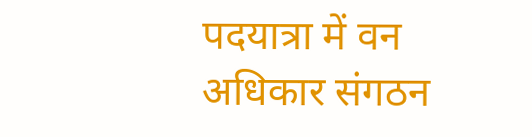पदयात्रा में वन अधिकार संगठन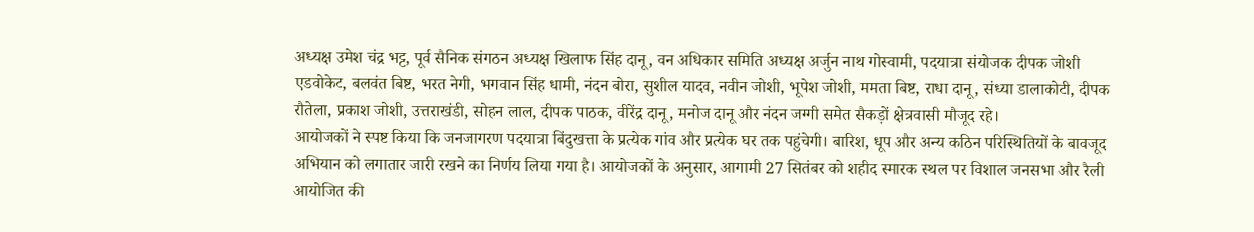अध्यक्ष उमेश चंद्र भट्ट, पूर्व सैनिक संगठन अध्यक्ष खिलाफ सिंह दानू, वन अधिकार समिति अध्यक्ष अर्जुन नाथ गोस्वामी, पदयात्रा संयोजक दीपक जोशी एडवोकेट, बलवंत बिष्ट, भरत नेगी, भगवान सिंह धामी, नंदन बोरा, सुशील यादव, नवीन जोशी, भूपेश जोशी, ममता बिष्ट, राधा दानू, संध्या डालाकोटी, दीपक रौतेला, प्रकाश जोशी, उत्तराखंडी, सोहन लाल, दीपक पाठक, वीरेंद्र दानू, मनोज दानू और नंदन जग्गी समेत सैकड़ों क्षेत्रवासी मौजूद रहे।
आयोजकों ने स्पष्ट किया कि जनजागरण पदयात्रा बिंदुखत्ता के प्रत्येक गांव और प्रत्येक घर तक पहुंचेगी। बारिश, धूप और अन्य कठिन परिस्थितियों के बावजूद अभियान को लगातार जारी रखने का निर्णय लिया गया है। आयोजकों के अनुसार, आगामी 27 सितंबर को शहीद स्मारक स्थल पर विशाल जनसभा और रैली आयोजित की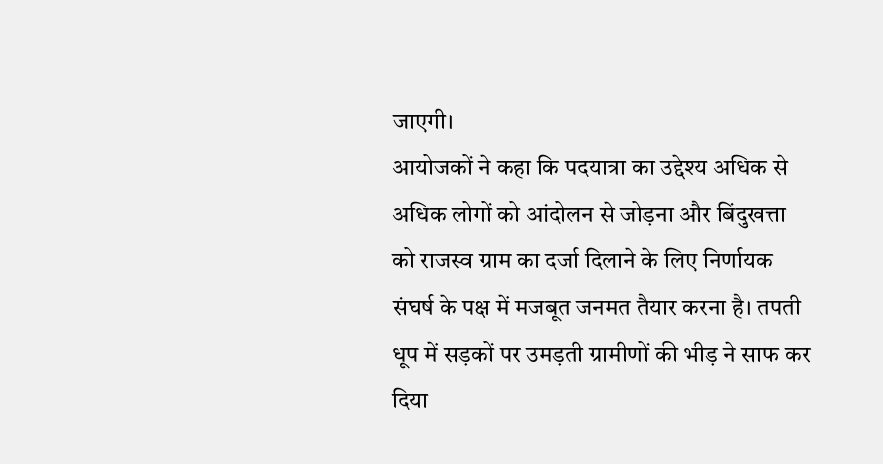जाएगी।
आयोजकों ने कहा कि पदयात्रा का उद्देश्य अधिक से अधिक लोगों को आंदोलन से जोड़ना और बिंदुखत्ता को राजस्व ग्राम का दर्जा दिलाने के लिए निर्णायक संघर्ष के पक्ष में मजबूत जनमत तैयार करना है। तपती धूप में सड़कों पर उमड़ती ग्रामीणों की भीड़ ने साफ कर दिया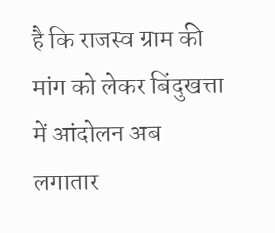है कि राजस्व ग्राम की मांग को लेकर बिंदुखत्ता में आंदोलन अब लगातार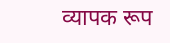व्यापक रूप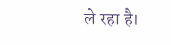ले रहा है।